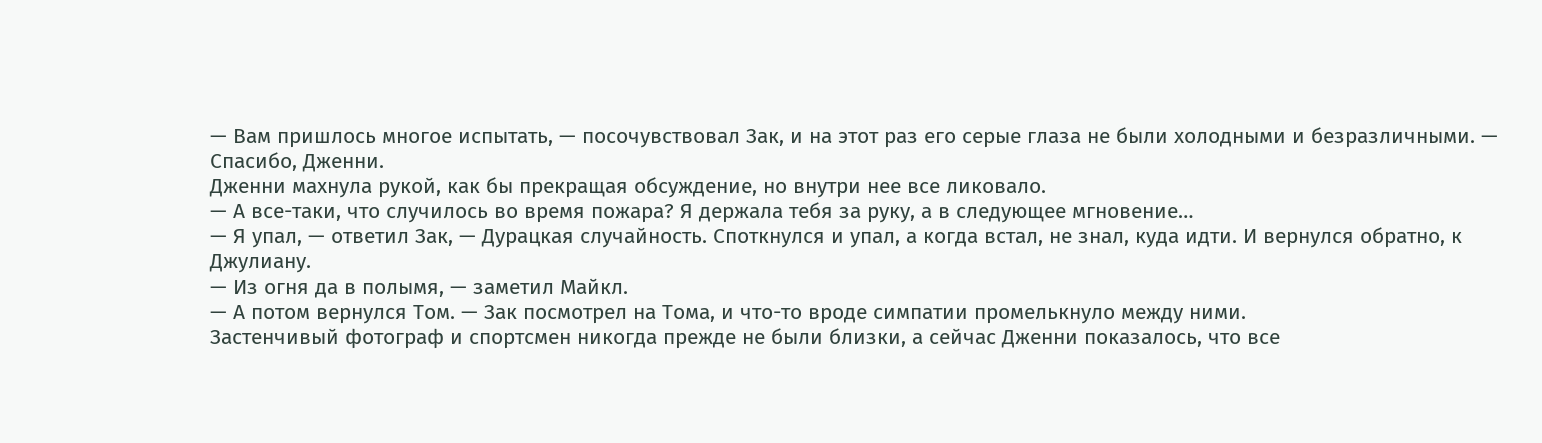— Вам пришлось многое испытать, — посочувствовал Зак, и на этот раз его серые глаза не были холодными и безразличными. — Спасибо, Дженни.
Дженни махнула рукой, как бы прекращая обсуждение, но внутри нее все ликовало.
— А все-таки, что случилось во время пожара? Я держала тебя за руку, а в следующее мгновение…
— Я упал, — ответил Зак, — Дурацкая случайность. Споткнулся и упал, а когда встал, не знал, куда идти. И вернулся обратно, к Джулиану.
— Из огня да в полымя, — заметил Майкл.
— А потом вернулся Том. — Зак посмотрел на Тома, и что-то вроде симпатии промелькнуло между ними.
Застенчивый фотограф и спортсмен никогда прежде не были близки, а сейчас Дженни показалось, что все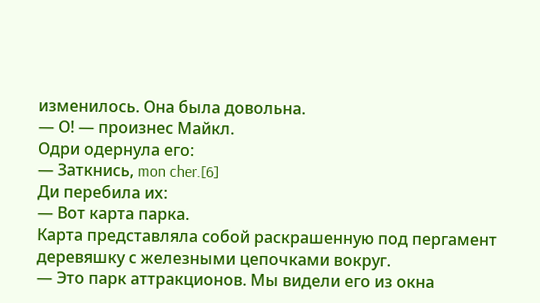изменилось. Она была довольна.
— О! — произнес Майкл.
Одри одернула его:
— Заткнись, mon cher.[6]
Ди перебила их:
— Вот карта парка.
Карта представляла собой раскрашенную под пергамент деревяшку с железными цепочками вокруг.
— Это парк аттракционов. Мы видели его из окна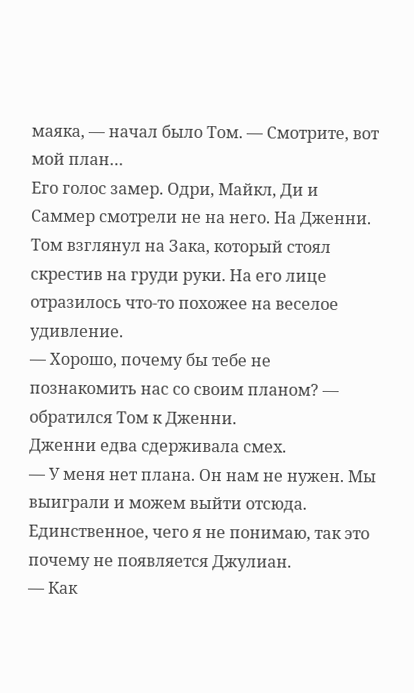маяка, — начал было Том. — Смотрите, вот мой план…
Его голос замер. Одри, Майкл, Ди и Саммер смотрели не на него. На Дженни.
Том взглянул на Зака, который стоял скрестив на груди руки. На его лице отразилось что-то похожее на веселое удивление.
— Хорошо, почему бы тебе не познакомить нас со своим планом? — обратился Том к Дженни.
Дженни едва сдерживала смех.
— У меня нет плана. Он нам не нужен. Мы выиграли и можем выйти отсюда. Единственное, чего я не понимаю, так это почему не появляется Джулиан.
— Как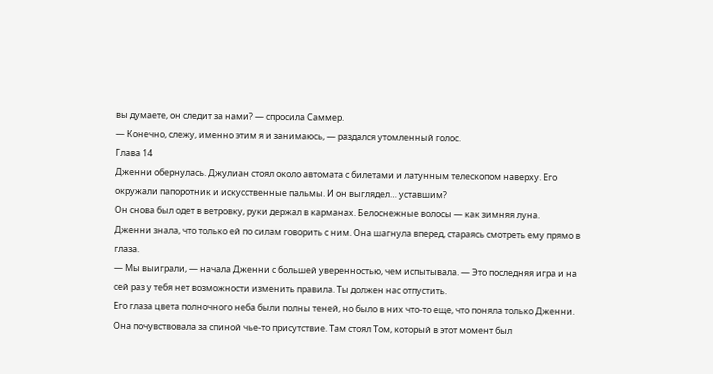вы думаете, он следит за нами? — спросила Саммер.
— Конечно, слежу, именно этим я и занимаюсь, — раздался утомленный голос.
Глава 14
Дженни обернулась. Джулиан стоял около автомата с билетами и латунным телескопом наверху. Его окружали папоротник и искусственные пальмы. И он выглядел… уставшим?
Он снова был одет в ветровку, руки держал в карманах. Белоснежные волосы — как зимняя луна.
Дженни знала, что только ей по силам говорить с ним. Она шагнула вперед, стараясь смотреть ему прямо в глаза.
— Мы выиграли, — начала Дженни с большей уверенностью, чем испытывала. — Это последняя игра и на сей раз у тебя нет возможности изменить правила. Ты должен нас отпустить.
Его глаза цвета полночного неба были полны теней, но было в них что-то еще, что поняла только Дженни. Она почувствовала за спиной чье-то присутствие. Там стоял Том, который в этот момент был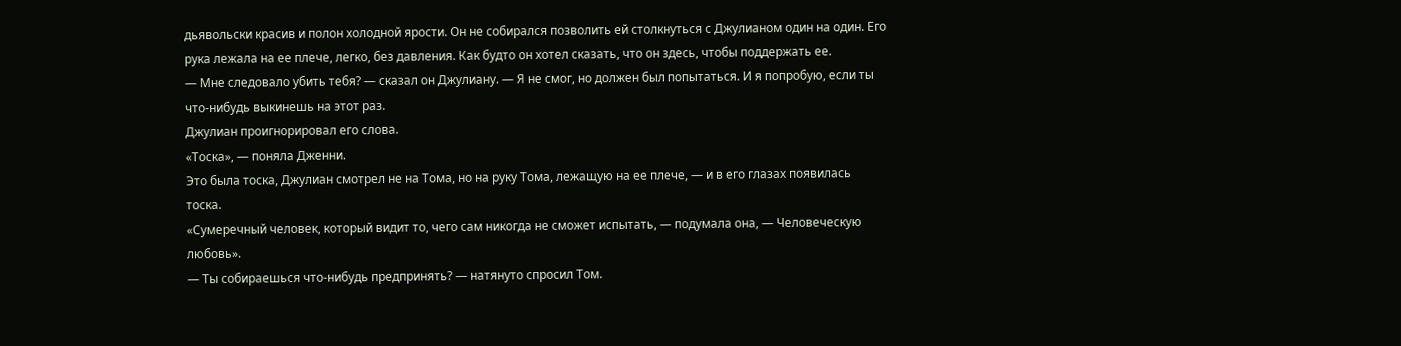дьявольски красив и полон холодной ярости. Он не собирался позволить ей столкнуться с Джулианом один на один. Его рука лежала на ее плече, легко, без давления. Как будто он хотел сказать, что он здесь, чтобы поддержать ее.
— Мне следовало убить тебя? — сказал он Джулиану. — Я не смог, но должен был попытаться. И я попробую, если ты что-нибудь выкинешь на этот раз.
Джулиан проигнорировал его слова.
«Тоска», — поняла Дженни.
Это была тоска, Джулиан смотрел не на Тома, но на руку Тома, лежащую на ее плече, — и в его глазах появилась тоска.
«Сумеречный человек, который видит то, чего сам никогда не сможет испытать, — подумала она, — Человеческую любовь».
— Ты собираешься что-нибудь предпринять? — натянуто спросил Том.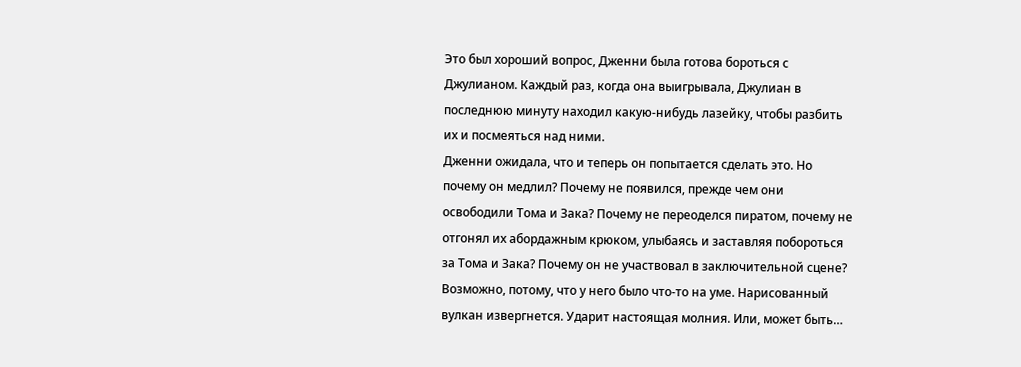Это был хороший вопрос, Дженни была готова бороться с Джулианом. Каждый раз, когда она выигрывала, Джулиан в последнюю минуту находил какую-нибудь лазейку, чтобы разбить их и посмеяться над ними.
Дженни ожидала, что и теперь он попытается сделать это. Но почему он медлил? Почему не появился, прежде чем они освободили Тома и Зака? Почему не переоделся пиратом, почему не отгонял их абордажным крюком, улыбаясь и заставляя побороться за Тома и Зака? Почему он не участвовал в заключительной сцене?
Возможно, потому, что у него было что-то на уме. Нарисованный вулкан извергнется. Ударит настоящая молния. Или, может быть…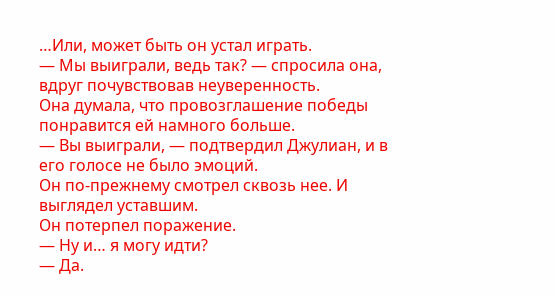…Или, может быть он устал играть.
— Мы выиграли, ведь так? — спросила она, вдруг почувствовав неуверенность.
Она думала, что провозглашение победы понравится ей намного больше.
— Вы выиграли, — подтвердил Джулиан, и в его голосе не было эмоций.
Он по-прежнему смотрел сквозь нее. И выглядел уставшим.
Он потерпел поражение.
— Ну и… я могу идти?
— Да.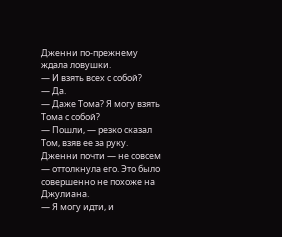Дженни по-прежнему ждала ловушки.
— И взять всех с собой?
— Да.
— Даже Тома? Я могу взять Тома с собой?
— Пошли, — резко сказал Том, взяв ее за руку.
Дженни почти — не совсем — оттолкнула его. Это было совершенно не похоже на Джулиана.
— Я могу идти, и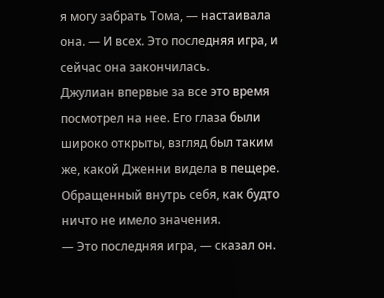я могу забрать Тома, — настаивала она. — И всех. Это последняя игра, и сейчас она закончилась.
Джулиан впервые за все это время посмотрел на нее. Его глаза были широко открыты, взгляд был таким же, какой Дженни видела в пещере. Обращенный внутрь себя, как будто ничто не имело значения.
— Это последняя игра, — сказал он.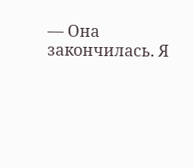— Она закончилась. Я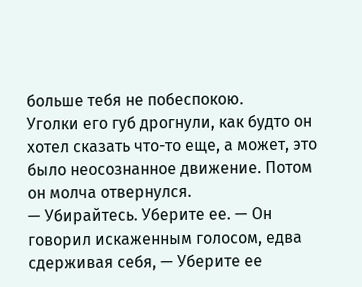больше тебя не побеспокою.
Уголки его губ дрогнули, как будто он хотел сказать что-то еще, а может, это было неосознанное движение. Потом он молча отвернулся.
— Убирайтесь. Уберите ее. — Он говорил искаженным голосом, едва сдерживая себя, — Уберите ее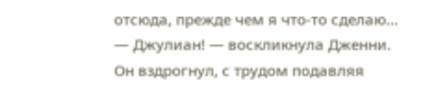отсюда, прежде чем я что-то сделаю…
— Джулиан! — воскликнула Дженни.
Он вздрогнул, с трудом подавляя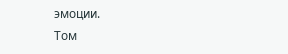эмоции.
Том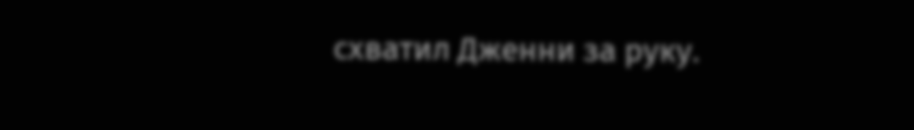схватил Дженни за руку.